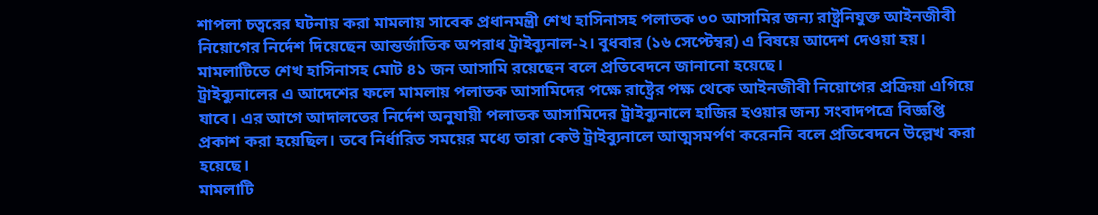শাপলা চত্বরের ঘটনায় করা মামলায় সাবেক প্রধানমন্ত্রী শেখ হাসিনাসহ পলাতক ৩০ আসামির জন্য রাষ্ট্রনিযুক্ত আইনজীবী নিয়োগের নির্দেশ দিয়েছেন আন্তর্জাতিক অপরাধ ট্রাইব্যুনাল-২। বুধবার (১৬ সেপ্টেম্বর) এ বিষয়ে আদেশ দেওয়া হয়। মামলাটিতে শেখ হাসিনাসহ মোট ৪১ জন আসামি রয়েছেন বলে প্রতিবেদনে জানানো হয়েছে।
ট্রাইব্যুনালের এ আদেশের ফলে মামলায় পলাতক আসামিদের পক্ষে রাষ্ট্রের পক্ষ থেকে আইনজীবী নিয়োগের প্রক্রিয়া এগিয়ে যাবে। এর আগে আদালতের নির্দেশ অনুযায়ী পলাতক আসামিদের ট্রাইব্যুনালে হাজির হওয়ার জন্য সংবাদপত্রে বিজ্ঞপ্তি প্রকাশ করা হয়েছিল। তবে নির্ধারিত সময়ের মধ্যে তারা কেউ ট্রাইব্যুনালে আত্মসমর্পণ করেননি বলে প্রতিবেদনে উল্লেখ করা হয়েছে।
মামলাটি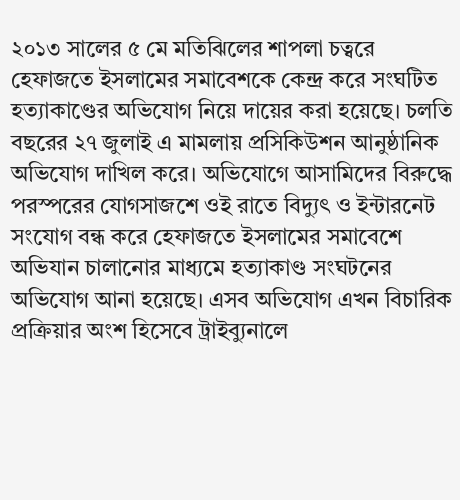২০১৩ সালের ৫ মে মতিঝিলের শাপলা চত্বরে হেফাজতে ইসলামের সমাবেশকে কেন্দ্র করে সংঘটিত হত্যাকাণ্ডের অভিযোগ নিয়ে দায়ের করা হয়েছে। চলতি বছরের ২৭ জুলাই এ মামলায় প্রসিকিউশন আনুষ্ঠানিক অভিযোগ দাখিল করে। অভিযোগে আসামিদের বিরুদ্ধে পরস্পরের যোগসাজশে ওই রাতে বিদ্যুৎ ও ইন্টারনেট সংযোগ বন্ধ করে হেফাজতে ইসলামের সমাবেশে অভিযান চালানোর মাধ্যমে হত্যাকাণ্ড সংঘটনের অভিযোগ আনা হয়েছে। এসব অভিযোগ এখন বিচারিক প্রক্রিয়ার অংশ হিসেবে ট্রাইব্যুনালে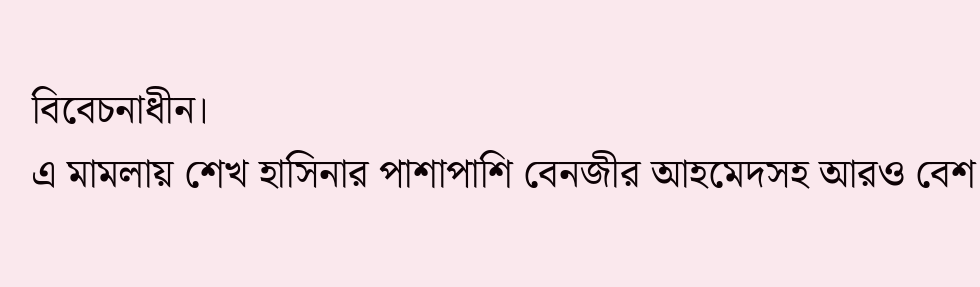বিবেচনাধীন।
এ মামলায় শেখ হাসিনার পাশাপাশি বেনজীর আহমেদসহ আরও বেশ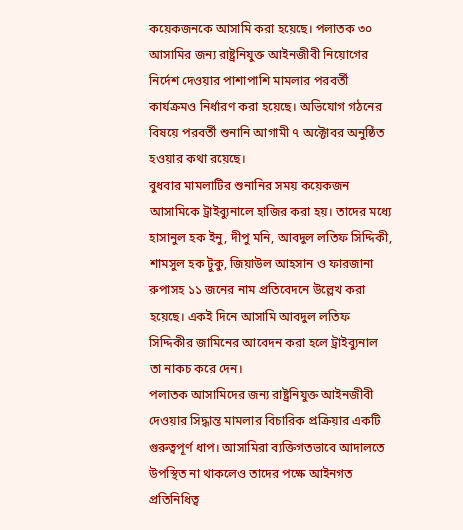কয়েকজনকে আসামি করা হয়েছে। পলাতক ৩০ আসামির জন্য রাষ্ট্রনিযুক্ত আইনজীবী নিয়োগের নির্দেশ দেওয়ার পাশাপাশি মামলার পরবর্তী কার্যক্রমও নির্ধারণ করা হয়েছে। অভিযোগ গঠনের বিষয়ে পরবর্তী শুনানি আগামী ৭ অক্টোবর অনুষ্ঠিত হওয়ার কথা রয়েছে।
বুধবার মামলাটির শুনানির সময় কয়েকজন আসামিকে ট্রাইব্যুনালে হাজির করা হয়। তাদের মধ্যে হাসানুল হক ইনু, দীপু মনি, আবদুল লতিফ সিদ্দিকী, শামসুল হক টুকু, জিয়াউল আহসান ও ফারজানা রুপাসহ ১১ জনের নাম প্রতিবেদনে উল্লেখ করা হয়েছে। একই দিনে আসামি আবদুল লতিফ সিদ্দিকীর জামিনের আবেদন করা হলে ট্রাইব্যুনাল তা নাকচ করে দেন।
পলাতক আসামিদের জন্য রাষ্ট্রনিযুক্ত আইনজীবী দেওয়ার সিদ্ধান্ত মামলার বিচারিক প্রক্রিয়ার একটি গুরুত্বপূর্ণ ধাপ। আসামিরা ব্যক্তিগতভাবে আদালতে উপস্থিত না থাকলেও তাদের পক্ষে আইনগত প্রতিনিধিত্ব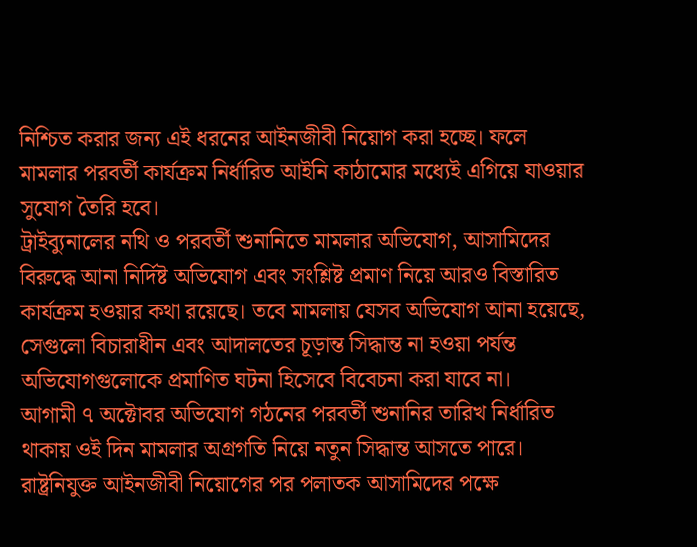নিশ্চিত করার জন্য এই ধরনের আইনজীবী নিয়োগ করা হচ্ছে। ফলে মামলার পরবর্তী কার্যক্রম নির্ধারিত আইনি কাঠামোর মধ্যেই এগিয়ে যাওয়ার সুযোগ তৈরি হবে।
ট্রাইব্যুনালের নথি ও পরবর্তী শুনানিতে মামলার অভিযোগ, আসামিদের বিরুদ্ধে আনা নির্দিষ্ট অভিযোগ এবং সংশ্লিষ্ট প্রমাণ নিয়ে আরও বিস্তারিত কার্যক্রম হওয়ার কথা রয়েছে। তবে মামলায় যেসব অভিযোগ আনা হয়েছে, সেগুলো বিচারাধীন এবং আদালতের চূড়ান্ত সিদ্ধান্ত না হওয়া পর্যন্ত অভিযোগগুলোকে প্রমাণিত ঘটনা হিসেবে বিবেচনা করা যাবে না।
আগামী ৭ অক্টোবর অভিযোগ গঠনের পরবর্তী শুনানির তারিখ নির্ধারিত থাকায় ওই দিন মামলার অগ্রগতি নিয়ে নতুন সিদ্ধান্ত আসতে পারে। রাষ্ট্রনিযুক্ত আইনজীবী নিয়োগের পর পলাতক আসামিদের পক্ষে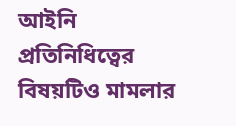আইনি প্রতিনিধিত্বের বিষয়টিও মামলার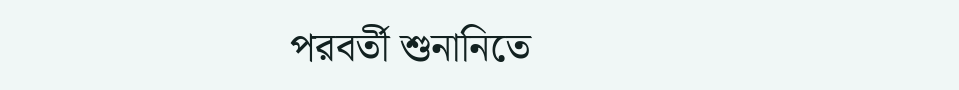পরবর্তী শুনানিতে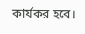কার্যকর হবে।